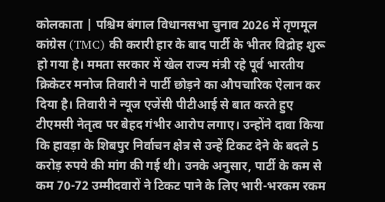कोलकाता | पश्चिम बंगाल विधानसभा चुनाव 2026 में तृणमूल कांग्रेस (TMC) की करारी हार के बाद पार्टी के भीतर विद्रोह शुरू हो गया है। ममता सरकार में खेल राज्य मंत्री रहे पूर्व भारतीय क्रिकेटर मनोज तिवारी ने पार्टी छोड़ने का औपचारिक ऐलान कर दिया है। तिवारी ने न्यूज एजेंसी पीटीआई से बात करते हुए टीएमसी नेतृत्व पर बेहद गंभीर आरोप लगाए। उन्होंने दावा किया कि हावड़ा के शिबपुर निर्वाचन क्षेत्र से उन्हें टिकट देने के बदले 5 करोड़ रुपये की मांग की गई थी। उनके अनुसार, पार्टी के कम से कम 70-72 उम्मीदवारों ने टिकट पाने के लिए भारी-भरकम रकम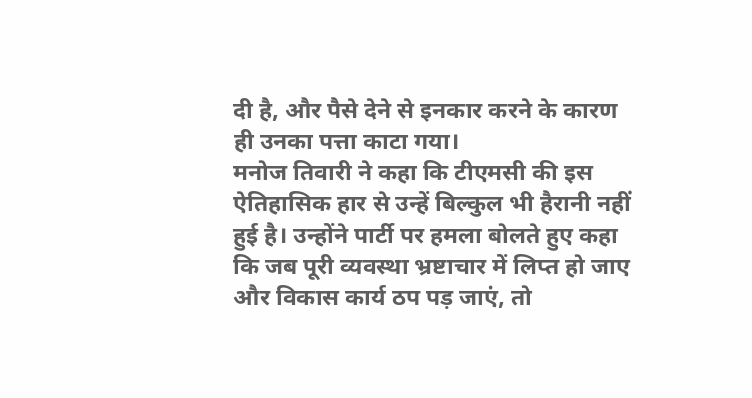दी है, और पैसे देने से इनकार करने के कारण ही उनका पत्ता काटा गया।
मनोज तिवारी ने कहा कि टीएमसी की इस ऐतिहासिक हार से उन्हें बिल्कुल भी हैरानी नहीं हुई है। उन्होंने पार्टी पर हमला बोलते हुए कहा कि जब पूरी व्यवस्था भ्रष्टाचार में लिप्त हो जाए और विकास कार्य ठप पड़ जाएं, तो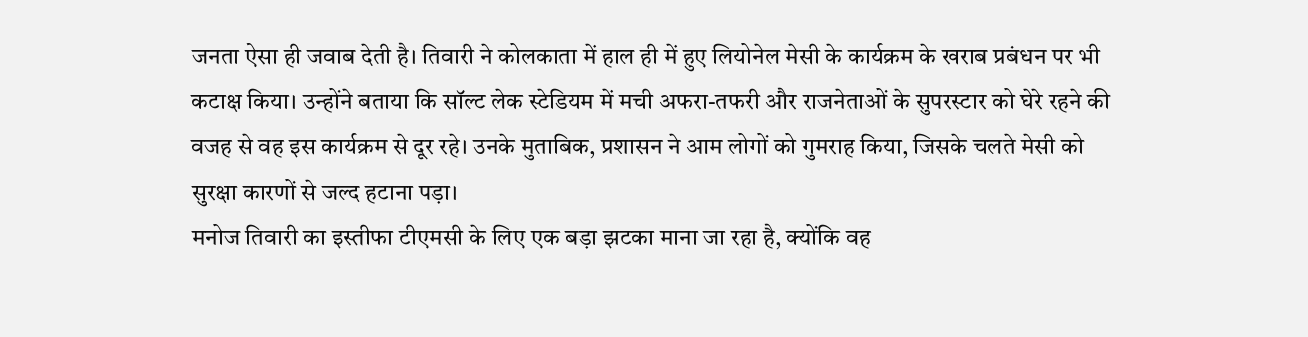जनता ऐसा ही जवाब देती है। तिवारी ने कोलकाता में हाल ही में हुए लियोनेल मेसी के कार्यक्रम के खराब प्रबंधन पर भी कटाक्ष किया। उन्होंने बताया कि सॉल्ट लेक स्टेडियम में मची अफरा-तफरी और राजनेताओं के सुपरस्टार को घेरे रहने की वजह से वह इस कार्यक्रम से दूर रहे। उनके मुताबिक, प्रशासन ने आम लोगों को गुमराह किया, जिसके चलते मेसी को सुरक्षा कारणों से जल्द हटाना पड़ा।
मनोज तिवारी का इस्तीफा टीएमसी के लिए एक बड़ा झटका माना जा रहा है, क्योंकि वह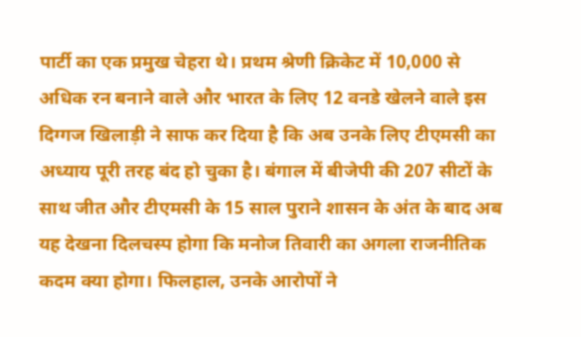पार्टी का एक प्रमुख चेहरा थे। प्रथम श्रेणी क्रिकेट में 10,000 से अधिक रन बनाने वाले और भारत के लिए 12 वनडे खेलने वाले इस दिग्गज खिलाड़ी ने साफ कर दिया है कि अब उनके लिए टीएमसी का अध्याय पूरी तरह बंद हो चुका है। बंगाल में बीजेपी की 207 सीटों के साथ जीत और टीएमसी के 15 साल पुराने शासन के अंत के बाद अब यह देखना दिलचस्प होगा कि मनोज तिवारी का अगला राजनीतिक कदम क्या होगा। फिलहाल, उनके आरोपों ने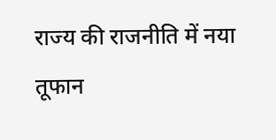राज्य की राजनीति में नया तूफान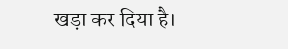खड़ा कर दिया है।